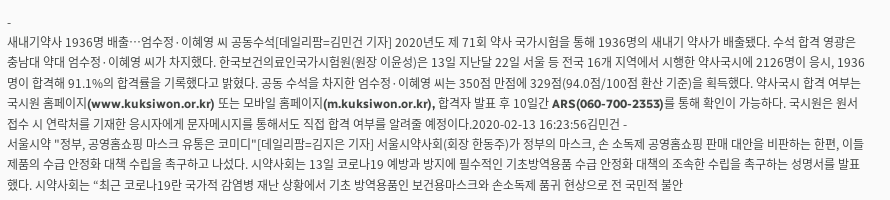-
새내기약사 1936명 배출…엄수정·이혜영 씨 공동수석[데일리팜=김민건 기자] 2020년도 제 71회 약사 국가시험을 통해 1936명의 새내기 약사가 배출됐다. 수석 합격 영광은 충남대 약대 엄수정·이혜영 씨가 차지했다. 한국보건의료인국가시험원(원장 이윤성)은 13일 지난달 22일 서울 등 전국 16개 지역에서 시행한 약사국시에 2126명이 응시, 1936명이 합격해 91.1%의 합격률을 기록했다고 밝혔다. 공동 수석을 차지한 엄수정·이혜영 씨는 350점 만점에 329점(94.0점/100점 환산 기준)을 획득했다. 약사국시 합격 여부는 국시원 홈페이지(www.kuksiwon.or.kr) 또는 모바일 홈페이지(m.kuksiwon.or.kr), 합격자 발표 후 10일간 ARS(060-700-2353)를 통해 확인이 가능하다. 국시원은 원서 접수 시 연락처를 기재한 응시자에게 문자메시지를 통해서도 직접 합격 여부를 알려줄 예정이다.2020-02-13 16:23:56김민건 -
서울시약 "정부, 공영홈쇼핑 마스크 유통은 코미디"[데일리팜=김지은 기자] 서울시약사회(회장 한동주)가 정부의 마스크, 손 소독제 공영홈쇼핑 판매 대안을 비판하는 한편, 이들 제품의 수급 안정화 대책 수립을 촉구하고 나섰다. 시약사회는 13일 코로나19 예방과 방지에 필수적인 기초방역용품 수급 안정화 대책의 조속한 수립을 촉구하는 성명서를 발표했다. 시약사회는 “최근 코로나19란 국가적 감염병 재난 상황에서 기초 방역용품인 보건용마스크와 손소독제 품귀 현상으로 전 국민적 불안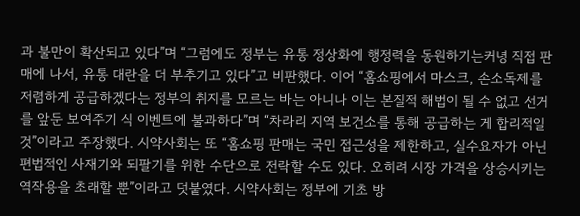과 불만이 확산되고 있다”며 “그럼에도 정부는 유통 정상화에 행정력을 동원하기는커녕 직접 판매에 나서, 유통 대란을 더 부추기고 있다”고 비판했다. 이어 “홈쇼핑에서 마스크, 손소독제를 저렴하게 공급하겠다는 정부의 취지를 모르는 바는 아니나 이는 본질적 해법이 될 수 없고 선거를 앞둔 보여주기 식 이벤트에 불과하다”며 “차라리 지역 보건소를 통해 공급하는 게 합리적일 것”이라고 주장했다. 시약사회는 또 “홈쇼핑 판매는 국민 접근성을 제한하고, 실수요자가 아닌 편법적인 사재기와 되팔기를 위한 수단으로 전락할 수도 있다. 오히려 시장 가격을 상승시키는 역작용을 초래할 뿐”이라고 덧붙였다. 시약사회는 정부에 기초 방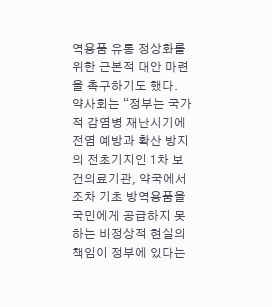역용품 유통 정상화를 위한 근본적 대안 마련을 촉구하기도 했다. 약사회는 “정부는 국가적 감염병 재난시기에 전염 예방과 확산 방지의 전초기지인 1차 보건의료기관, 약국에서 조차 기초 방역용품을 국민에게 공급하지 못하는 비정상적 현실의 책임이 정부에 있다는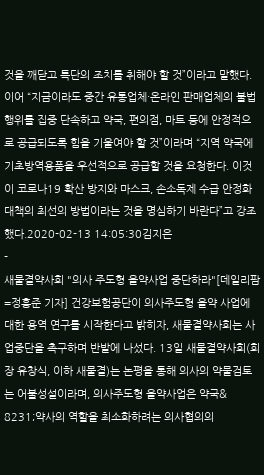것을 깨닫고 특단의 조치를 취해야 할 것”이라고 말했다. 이어 “지금이라도 중간 유통업체·온라인 판매업체의 불법행위를 집중 단속하고 약국, 편의점, 마트 등에 안정적으로 공급되도록 힘을 기울여야 할 것”이라며 “지역 약국에 기초방역용품을 우선적으로 공급할 것을 요청한다. 이것이 코로나19 확산 방지와 마스크, 손소독제 수급 안정화 대책의 최선의 방법이라는 것을 명심하기 바란다”고 강조했다.2020-02-13 14:05:30김지은
-
새물결약사회 "의사 주도형 올약사업 중단하라"[데일리팜=정흥준 기자] 건강보험공단이 의사주도형 올약 사업에 대한 용역 연구를 시작한다고 밝히자, 새물결약사회는 사업중단을 촉구하며 반발에 나섰다. 13일 새물결약사회(회장 유창식, 이하 새물결)는 논평을 통해 의사의 약물검토는 어불성설이라며, 의사주도형 올약사업은 약국& 8231;약사의 역할을 최소화하려는 의사협의의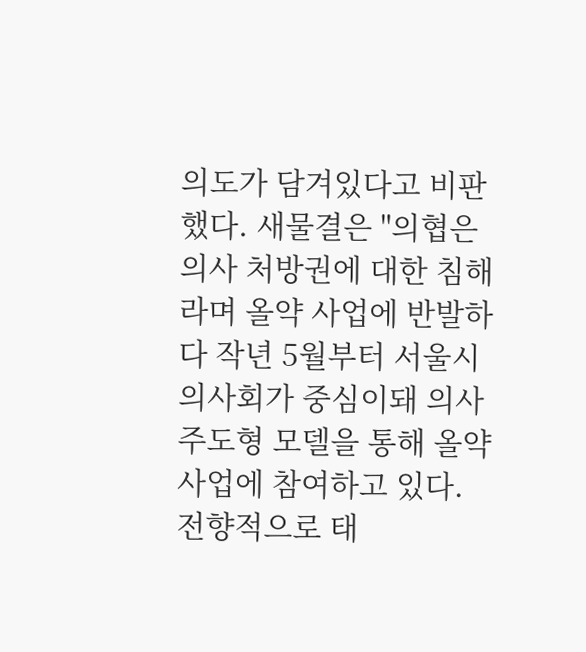의도가 담겨있다고 비판했다. 새물결은 "의협은 의사 처방권에 대한 침해라며 올약 사업에 반발하다 작년 5월부터 서울시의사회가 중심이돼 의사 주도형 모델을 통해 올약사업에 참여하고 있다. 전향적으로 태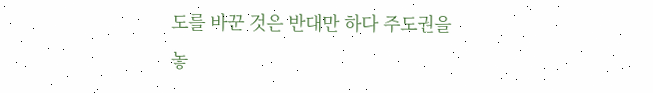도를 바꾼 것은 반대만 하다 주도권을 놓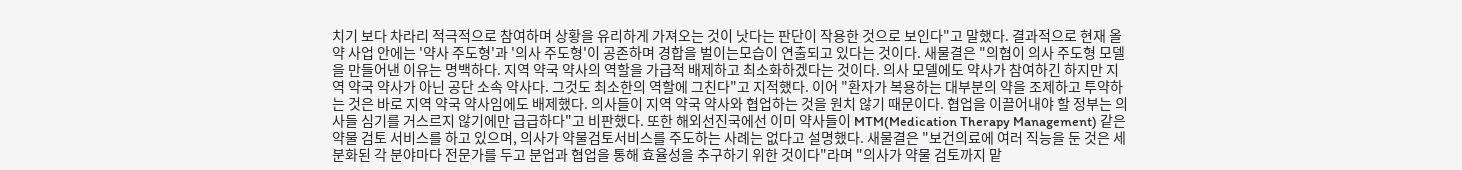치기 보다 차라리 적극적으로 참여하며 상황을 유리하게 가져오는 것이 낫다는 판단이 작용한 것으로 보인다"고 말했다. 결과적으로 현재 올약 사업 안에는 '약사 주도형'과 '의사 주도형'이 공존하며 경합을 벌이는모습이 연출되고 있다는 것이다. 새물결은 "의협이 의사 주도형 모델을 만들어낸 이유는 명백하다. 지역 약국 약사의 역할을 가급적 배제하고 최소화하겠다는 것이다. 의사 모델에도 약사가 참여하긴 하지만 지역 약국 약사가 아닌 공단 소속 약사다. 그것도 최소한의 역할에 그친다"고 지적했다. 이어 "환자가 복용하는 대부분의 약을 조제하고 투약하는 것은 바로 지역 약국 약사임에도 배제했다. 의사들이 지역 약국 약사와 협업하는 것을 원치 않기 때문이다. 협업을 이끌어내야 할 정부는 의사들 심기를 거스르지 않기에만 급급하다"고 비판했다. 또한 해외선진국에선 이미 약사들이 MTM(Medication Therapy Management) 같은 약물 검토 서비스를 하고 있으며, 의사가 약물검토서비스를 주도하는 사례는 없다고 설명했다. 새물결은 "보건의료에 여러 직능을 둔 것은 세분화된 각 분야마다 전문가를 두고 분업과 협업을 통해 효율성을 추구하기 위한 것이다"라며 "의사가 약물 검토까지 맡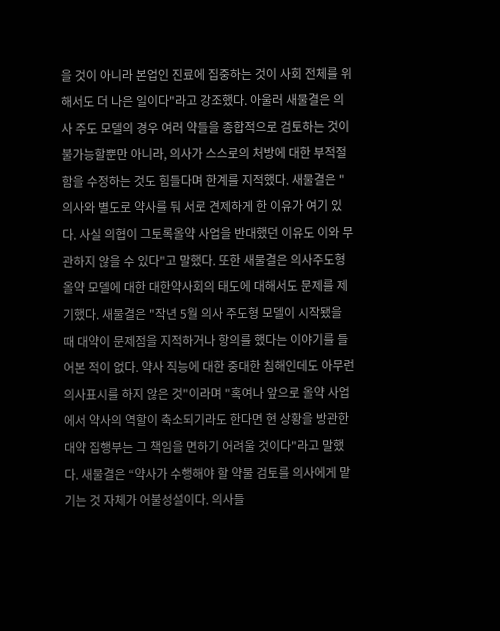을 것이 아니라 본업인 진료에 집중하는 것이 사회 전체를 위해서도 더 나은 일이다"라고 강조했다. 아울러 새물결은 의사 주도 모델의 경우 여러 약들을 종합적으로 검토하는 것이 불가능할뿐만 아니라, 의사가 스스로의 처방에 대한 부적절함을 수정하는 것도 힘들다며 한계를 지적했다. 새물결은 "의사와 별도로 약사를 둬 서로 견제하게 한 이유가 여기 있다. 사실 의협이 그토록올약 사업을 반대했던 이유도 이와 무관하지 않을 수 있다"고 말했다. 또한 새물결은 의사주도형 올약 모델에 대한 대한약사회의 태도에 대해서도 문제를 제기했다. 새물결은 "작년 5월 의사 주도형 모델이 시작됐을 때 대약이 문제점을 지적하거나 항의를 했다는 이야기를 들어본 적이 없다. 약사 직능에 대한 중대한 침해인데도 아무런 의사표시를 하지 않은 것"이라며 "혹여나 앞으로 올약 사업에서 약사의 역할이 축소되기라도 한다면 현 상황을 방관한 대약 집행부는 그 책임을 면하기 어려울 것이다"라고 말했다. 새물결은 “약사가 수행해야 할 약물 검토를 의사에게 맡기는 것 자체가 어불성설이다. 의사들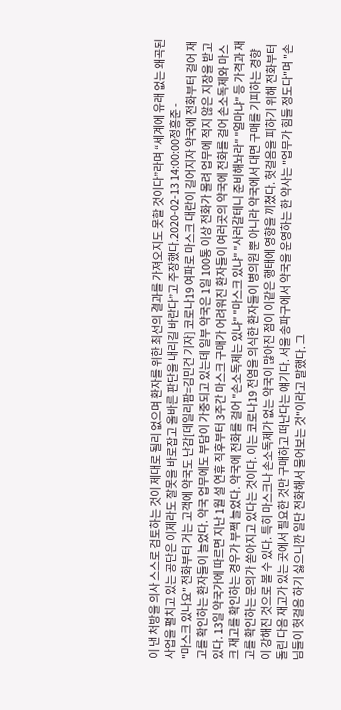이 낸 처방을 의사 스스로 검토하는 것이 제대로 될리 없으며 환자를 위한 최선의 결과를 가져오지도 못할 것이다”라며 “세계에 유래 없는 왜곡된 사업을 펼치고 있는 공단은 이제라도 잘못을 바로잡고 올바른 판단을 내리길 바란다”고 주장했다.2020-02-13 14:00:00정흥준 -
"마스크 있나요" 전화부터 거는 고객에 약국도 난감[데일리팜=김민건 기자] 코로나19 여파로 마스크 대란이 길어지자 약국에 전화부터 걸어 재고를 확인하는 환자들이 늘었다. 약국 업무에도 부담이 가중되고 있는데 일부 약국은 1일 100통 이상 전화가 몰려 업무에 적지 않은 지장을 받고 있다. 13일 약국가에 따르면 지난 1월 설 연휴 직후부터 3주간 마스크 구매가 어려워진 환자들이 여러곳의 약국에 전화를 걸어 손소독제와 마스크 재고를 확인하는 경우가 부쩍 늘었다. 약국에 전화를 걸어 "손소독제는 있냐" "마스크 있냐" "사러갈테니 준비해놔라" "얼마냐" 등 가격과 재고를 확인하는 문의가 쏟아지고 있다는 것이다. 이는 코로나19 전염을 의식한 환자들이 병의원 뿐 아니라 약국에서 대면 구매를 기피하는 경향이 강해진 것으로 볼 수 있다. 특히 마스크나 손소독제가 없는 약국이 많아진 점이 이같은 행태에 영향을 끼쳤다. 헛걸음을 피하기 위해 전화부터 돌린 다음 재고가 있는 곳에서 필요한 것만 구매하고 떠난다는 얘기다. 서울 송파구에서 약국을 운영하는 한 약사는 "업무가 힘들 정도다"며 "손님들이 헛걸음 하기 싫으니깐 일단 전화해서 물어보는 것"이라고 말했다. 그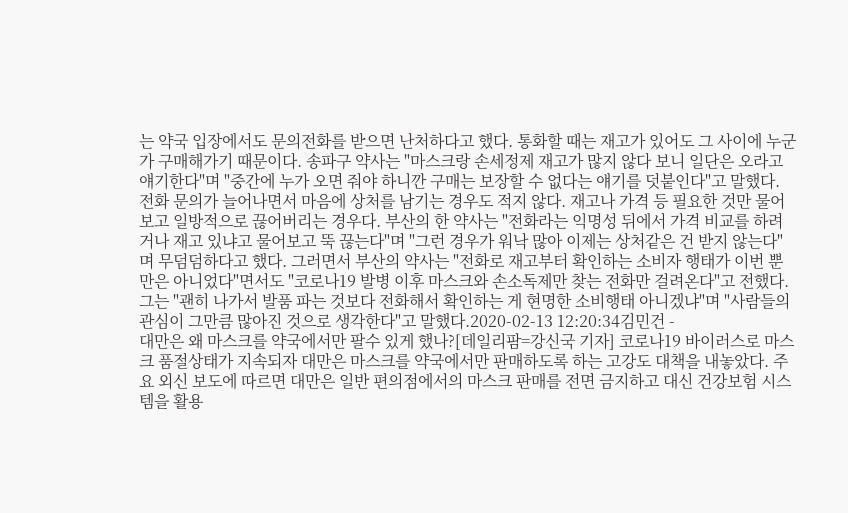는 약국 입장에서도 문의전화를 받으면 난처하다고 했다. 통화할 때는 재고가 있어도 그 사이에 누군가 구매해가기 때문이다. 송파구 약사는 "마스크랑 손세정제 재고가 많지 않다 보니 일단은 오라고 얘기한다"며 "중간에 누가 오면 줘야 하니깐 구매는 보장할 수 없다는 얘기를 덧붙인다"고 말했다. 전화 문의가 늘어나면서 마음에 상처를 남기는 경우도 적지 않다. 재고나 가격 등 필요한 것만 물어보고 일방적으로 끊어버리는 경우다. 부산의 한 약사는 "전화라는 익명성 뒤에서 가격 비교를 하려거나 재고 있냐고 물어보고 뚝 끊는다"며 "그런 경우가 워낙 많아 이제는 상처같은 건 받지 않는다"며 무덤덤하다고 했다. 그러면서 부산의 약사는 "전화로 재고부터 확인하는 소비자 행태가 이번 뿐 만은 아니었다"면서도 "코로나19 발병 이후 마스크와 손소독제만 찾는 전화만 걸려온다"고 전했다. 그는 "괜히 나가서 발품 파는 것보다 전화해서 확인하는 게 현명한 소비행태 아니겠냐"며 "사람들의 관심이 그만큼 많아진 것으로 생각한다"고 말했다.2020-02-13 12:20:34김민건 -
대만은 왜 마스크를 약국에서만 팔수 있게 했나?[데일리팜=강신국 기자] 코로나19 바이러스로 마스크 품절상태가 지속되자 대만은 마스크를 약국에서만 판매하도록 하는 고강도 대책을 내놓았다. 주요 외신 보도에 따르면 대만은 일반 편의점에서의 마스크 판매를 전면 금지하고 대신 건강보험 시스템을 활용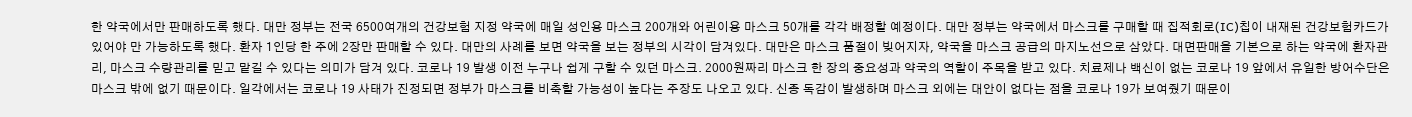한 약국에서만 판매하도록 했다. 대만 정부는 전국 6500여개의 건강보험 지정 약국에 매일 성인용 마스크 200개와 어린이용 마스크 50개를 각각 배정할 예정이다. 대만 정부는 약국에서 마스크를 구매할 때 집적회로(IC)칩이 내재된 건강보험카드가 있어야 만 가능하도록 했다. 환자 1인당 한 주에 2장만 판매할 수 있다. 대만의 사례를 보면 약국을 보는 정부의 시각이 담겨있다. 대만은 마스크 품절이 빚어지자, 약국을 마스크 공급의 마지노선으로 삼았다. 대면판매을 기본으로 하는 약국에 환자관리, 마스크 수량관리를 믿고 맡길 수 있다는 의미가 담겨 있다. 코로나 19 발생 이전 누구나 쉽게 구할 수 있던 마스크. 2000원짜리 마스크 한 장의 중요성과 약국의 역할이 주목을 받고 있다. 치료제나 백신이 없는 코로나 19 앞에서 유일한 방어수단은 마스크 밖에 없기 때문이다. 일각에서는 코로나 19 사태가 진정되면 정부가 마스크를 비축할 가능성이 높다는 주장도 나오고 있다. 신종 독감이 발생하며 마스크 외에는 대안이 없다는 점을 코로나 19가 보여줬기 때문이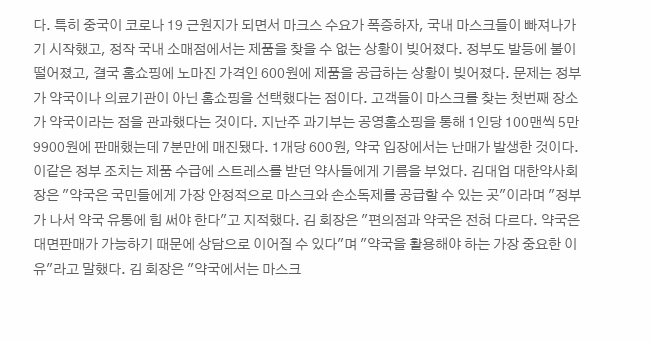다. 특히 중국이 코로나 19 근원지가 되면서 마크스 수요가 폭증하자, 국내 마스크들이 빠져나가기 시작했고, 정작 국내 소매점에서는 제품을 찾을 수 없는 상황이 빚어졌다. 정부도 발등에 불이 떨어졌고, 결국 홈쇼핑에 노마진 가격인 600원에 제품을 공급하는 상황이 빚어졌다. 문제는 정부가 약국이나 의료기관이 아닌 홈쇼핑을 선택했다는 점이다. 고객들이 마스크를 찾는 첫번째 장소가 약국이라는 점을 관과했다는 것이다. 지난주 과기부는 공영홈소핑을 통해 1인당 100맨씩 5만 9900원에 판매했는데 7분만에 매진됐다. 1개당 600원, 약국 입장에서는 난매가 발생한 것이다. 이같은 정부 조치는 제품 수급에 스트레스를 받던 약사들에게 기름을 부었다. 김대업 대한약사회장은 "약국은 국민들에게 가장 안정적으로 마스크와 손소독제를 공급할 수 있는 곳"이라며 "정부가 나서 약국 유통에 힘 써야 한다"고 지적했다. 김 회장은 "편의점과 약국은 전혀 다르다. 약국은 대면판매가 가능하기 때문에 상담으로 이어질 수 있다"며 "약국을 활용해야 하는 가장 중요한 이유"라고 말했다. 김 회장은 "약국에서는 마스크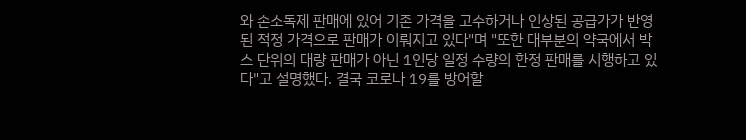와 손소독제 판매에 있어 기존 가격을 고수하거나 인상된 공급가가 반영된 적정 가격으로 판매가 이뤄지고 있다"며 "또한 대부분의 약국에서 박스 단위의 대량 판매가 아닌 1인당 일정 수량의 한정 판매를 시행하고 있다"고 설명했다. 결국 코로나 19를 방어할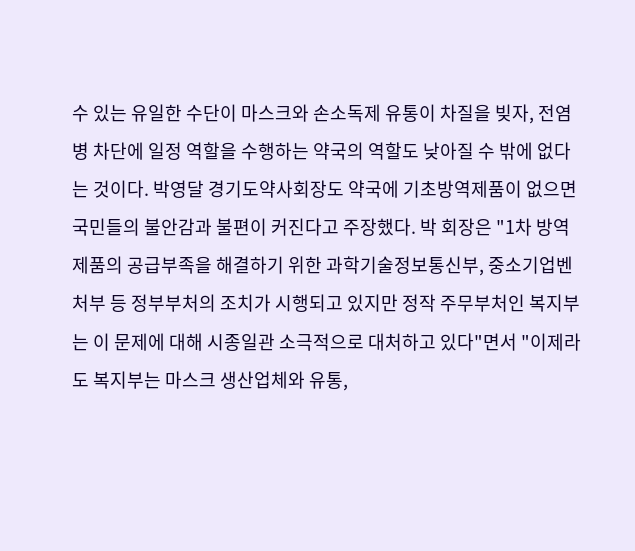수 있는 유일한 수단이 마스크와 손소독제 유통이 차질을 빚자, 전염병 차단에 일정 역할을 수행하는 약국의 역할도 낮아질 수 밖에 없다는 것이다. 박영달 경기도약사회장도 약국에 기초방역제품이 없으면 국민들의 불안감과 불편이 커진다고 주장했다. 박 회장은 "1차 방역제품의 공급부족을 해결하기 위한 과학기술정보통신부, 중소기업벤처부 등 정부부처의 조치가 시행되고 있지만 정작 주무부처인 복지부는 이 문제에 대해 시종일관 소극적으로 대처하고 있다"면서 "이제라도 복지부는 마스크 생산업체와 유통,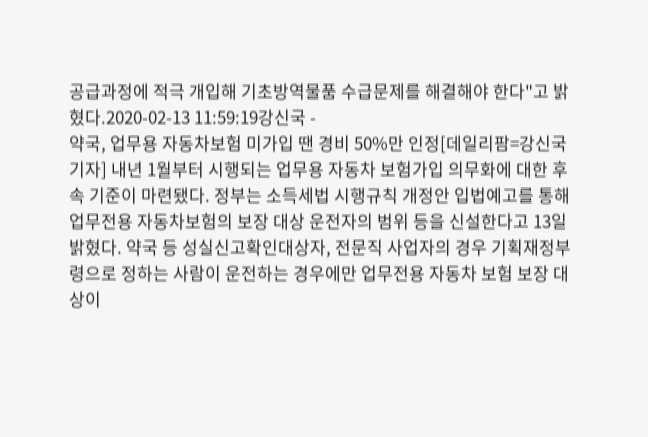공급과정에 적극 개입해 기초방역물품 수급문제를 해결해야 한다"고 밝혔다.2020-02-13 11:59:19강신국 -
약국, 업무용 자동차보험 미가입 땐 경비 50%만 인정[데일리팜=강신국 기자] 내년 1월부터 시행되는 업무용 자동차 보험가입 의무화에 대한 후속 기준이 마련됐다. 정부는 소득세법 시행규칙 개정안 입법예고를 통해 업무전용 자동차보험의 보장 대상 운전자의 범위 등을 신설한다고 13일 밝혔다. 약국 등 성실신고확인대상자, 전문직 사업자의 경우 기획재정부령으로 정하는 사람이 운전하는 경우에만 업무전용 자동차 보험 보장 대상이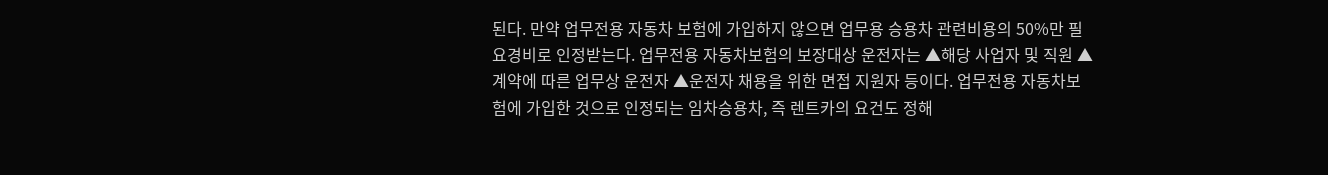된다. 만약 업무전용 자동차 보험에 가입하지 않으면 업무용 승용차 관련비용의 50%만 필요경비로 인정받는다. 업무전용 자동차보험의 보장대상 운전자는 ▲해당 사업자 및 직원 ▲계약에 따른 업무상 운전자 ▲운전자 채용을 위한 면접 지원자 등이다. 업무전용 자동차보험에 가입한 것으로 인정되는 임차승용차, 즉 렌트카의 요건도 정해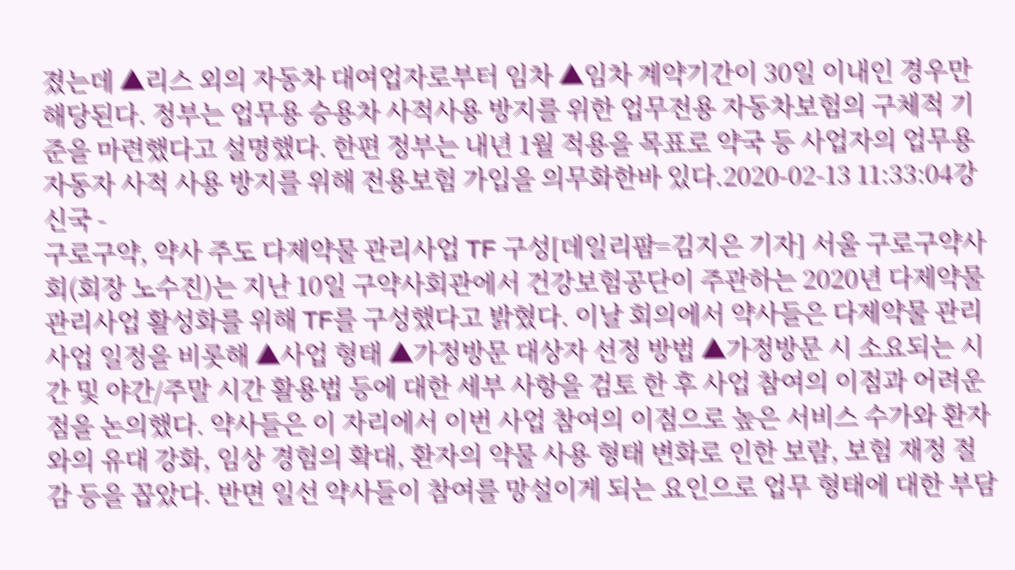졌는데 ▲리스 외의 자동차 대여업자로부터 임차 ▲임차 계약기간이 30일 이내인 경우만 해당된다. 정부는 업무용 승용차 사적사용 방지를 위한 업무전용 자동차보험의 구체적 기준을 마련했다고 설명했다. 한편 정부는 내년 1월 적용을 목표로 약국 등 사업자의 업무용자동자 사적 사용 방지를 위해 전용보험 가입을 의무화한바 있다.2020-02-13 11:33:04강신국 -
구로구약, 약사 주도 다제약물 관리사업 TF 구성[데일리팜=김지은 기자] 서울 구로구약사회(회장 노수진)는 지난 10일 구약사회관에서 건강보험공단이 주관하는 2020년 다제약물 관리사업 활성화를 위해 TF를 구성했다고 밝혔다. 이날 회의에서 약사들은 다제약물 관리사업 일정을 비롯해 ▲사업 형태 ▲가정방문 대상자 선정 방법 ▲가정방문 시 소요되는 시간 및 야간/주말 시간 활용법 등에 대한 세부 사항을 검토 한 후 사업 참여의 이점과 어려운 점을 논의했다. 약사들은 이 자리에서 이번 사업 참여의 이점으로 높은 서비스 수가와 환자와의 유대 강화, 임상 경험의 확대, 환자의 약물 사용 형태 변화로 인한 보람, 보험 재정 절감 등을 꼽았다. 반면 일선 약사들이 참여를 망설이게 되는 요인으로 업무 형태에 대한 부담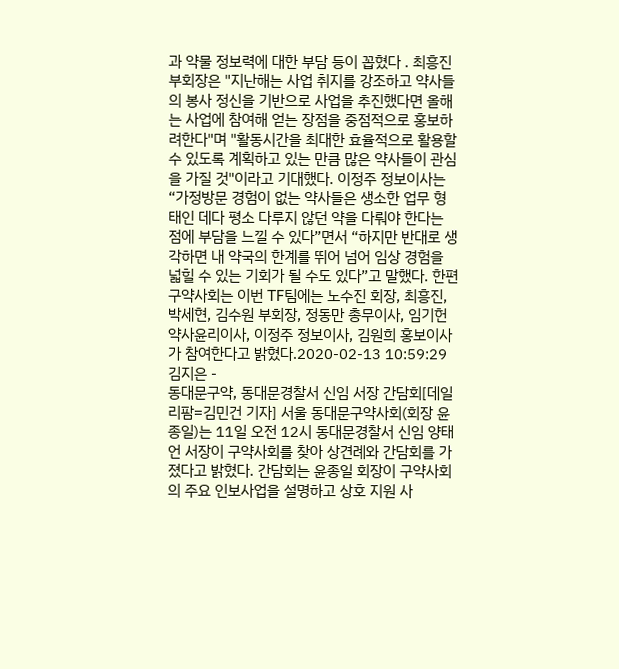과 약물 정보력에 대한 부담 등이 꼽혔다 . 최흥진 부회장은 "지난해는 사업 취지를 강조하고 약사들의 봉사 정신을 기반으로 사업을 추진했다면 올해는 사업에 참여해 얻는 장점을 중점적으로 홍보하려한다"며 "활동시간을 최대한 효율적으로 활용할 수 있도록 계획하고 있는 만큼 많은 약사들이 관심을 가질 것"이라고 기대했다. 이정주 정보이사는 “가정방문 경험이 없는 약사들은 생소한 업무 형태인 데다 평소 다루지 않던 약을 다뤄야 한다는 점에 부담을 느낄 수 있다”면서 “하지만 반대로 생각하면 내 약국의 한계를 뛰어 넘어 임상 경험을 넓힐 수 있는 기회가 될 수도 있다”고 말했다. 한편 구약사회는 이번 TF팀에는 노수진 회장, 최흥진, 박세현, 김수원 부회장, 정동만 총무이사, 임기헌 약사윤리이사, 이정주 정보이사, 김원희 홍보이사가 참여한다고 밝혔다.2020-02-13 10:59:29김지은 -
동대문구약, 동대문경찰서 신임 서장 간담회[데일리팜=김민건 기자] 서울 동대문구약사회(회장 윤종일)는 11일 오전 12시 동대문경찰서 신임 양태언 서장이 구약사회를 찾아 상견례와 간담회를 가졌다고 밝혔다. 간담회는 윤종일 회장이 구약사회의 주요 인보사업을 설명하고 상호 지원 사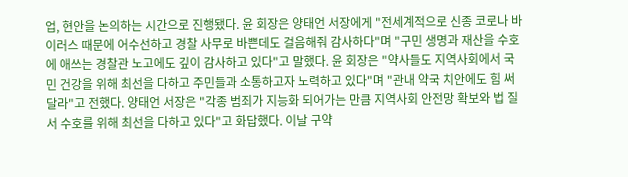업, 현안을 논의하는 시간으로 진행됐다. 윤 회장은 양태언 서장에게 "전세계적으로 신종 코로나 바이러스 때문에 어수선하고 경찰 사무로 바쁜데도 걸음해줘 감사하다"며 "구민 생명과 재산을 수호에 애쓰는 경찰관 노고에도 깊이 감사하고 있다"고 말했다. 윤 회장은 "약사들도 지역사회에서 국민 건강을 위해 최선을 다하고 주민들과 소통하고자 노력하고 있다"며 "관내 약국 치안에도 힘 써 달라"고 전했다. 양태언 서장은 "각종 범죄가 지능화 되어가는 만큼 지역사회 안전망 확보와 법 질서 수호를 위해 최선을 다하고 있다"고 화답했다. 이날 구약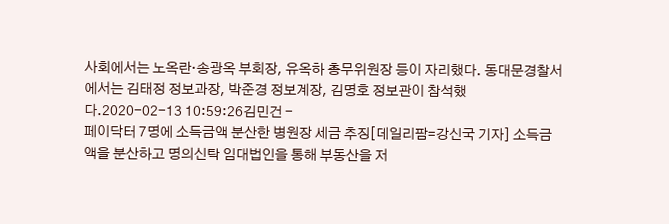사회에서는 노옥란·송광옥 부회장, 유옥하 총무위원장 등이 자리했다. 동대문경찰서에서는 김태정 정보과장, 박준경 정보계장, 김명호 정보관이 참석했다.2020-02-13 10:59:26김민건 -
페이닥터 7명에 소득금액 분산한 병원장 세금 추징[데일리팜=강신국 기자] 소득금액을 분산하고 명의신탁 임대법인을 통해 부동산을 저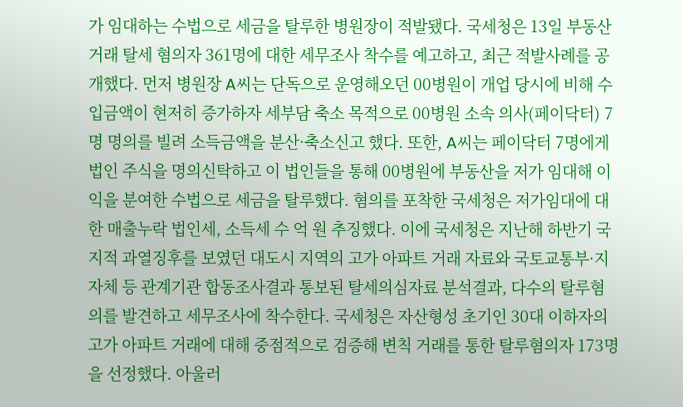가 임대하는 수법으로 세금을 탈루한 병원장이 적발됐다. 국세청은 13일 부동산 거래 탈세 혐의자 361명에 대한 세무조사 착수를 예고하고, 최근 적발사례를 공개했다. 먼저 병원장 A씨는 단독으로 운영해오던 00병원이 개업 당시에 비해 수입금액이 현저히 증가하자 세부담 축소 목적으로 00병원 소속 의사(페이닥터) 7명 명의를 빌려 소득금액을 분산·축소신고 했다. 또한, A씨는 페이닥터 7명에게 법인 주식을 명의신탁하고 이 법인들을 통해 00병원에 부동산을 저가 임대해 이익을 분여한 수법으로 세금을 탈루했다. 혐의를 포착한 국세청은 저가임대에 대한 매출누락 법인세, 소득세 수 억 원 추징했다. 이에 국세청은 지난해 하반기 국지적 과열징후를 보였던 대도시 지역의 고가 아파트 거래 자료와 국토교통부·지자체 등 관계기관 합동조사결과 통보된 탈세의심자료 분석결과, 다수의 탈루혐의를 발견하고 세무조사에 착수한다. 국세청은 자산형성 초기인 30대 이하자의 고가 아파트 거래에 대해 중점적으로 검증해 변칙 거래를 통한 탈루혐의자 173명을 선정했다. 아울러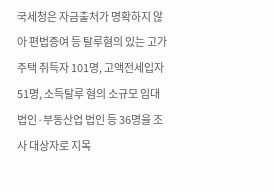국세청은 자금출처가 명확하지 않아 편법증여 등 탈루혐의 있는 고가 주택 취득자 101명, 고액전세입자 51명, 소득탈루 혐의 소규모 임대법인·부동산업 법인 등 36명을 조사 대상자로 지목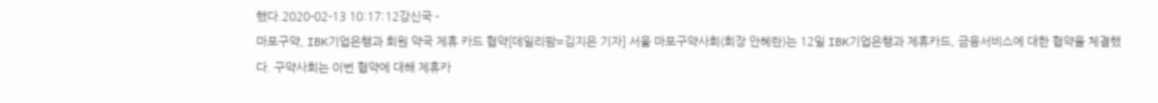했다.2020-02-13 10:17:12강신국 -
마포구약, IBK기업은행과 회원 약국 제휴 카드 협약[데일리팜=김지은 기자] 서울 마포구약사회(회장 안혜란)는 12일 IBK기업은행과 제휴카드, 금융서비스에 대한 협약을 체결했다. 구약사회는 이번 협약에 대해 제휴카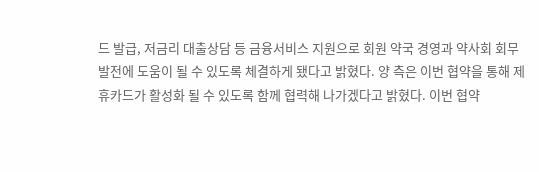드 발급, 저금리 대출상담 등 금융서비스 지원으로 회원 약국 경영과 약사회 회무 발전에 도움이 될 수 있도록 체결하게 됐다고 밝혔다. 양 측은 이번 협약을 통해 제휴카드가 활성화 될 수 있도록 함께 협력해 나가겠다고 밝혔다. 이번 협약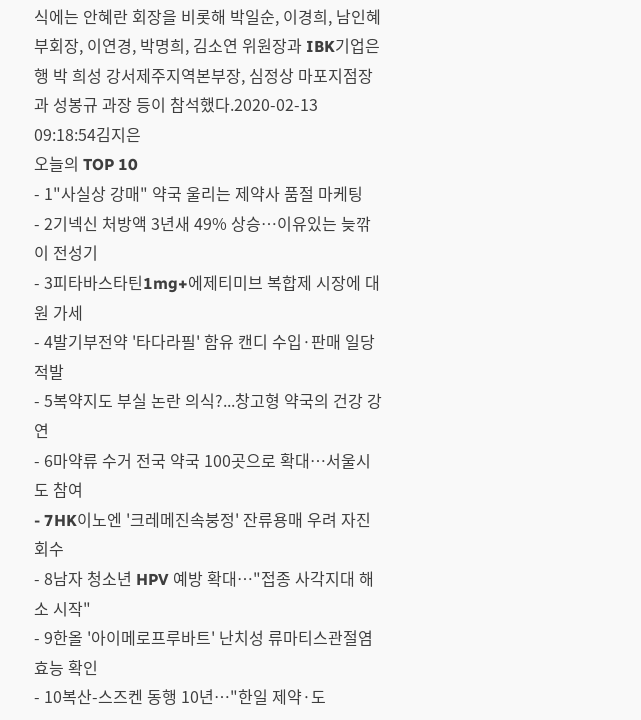식에는 안혜란 회장을 비롯해 박일순, 이경희, 남인혜 부회장, 이연경, 박명희, 김소연 위원장과 IBK기업은행 박 희성 강서제주지역본부장, 심정상 마포지점장과 성봉규 과장 등이 참석했다.2020-02-13 09:18:54김지은
오늘의 TOP 10
- 1"사실상 강매" 약국 울리는 제약사 품절 마케팅
- 2기넥신 처방액 3년새 49% 상승…이유있는 늦깎이 전성기
- 3피타바스타틴1mg+에제티미브 복합제 시장에 대원 가세
- 4발기부전약 '타다라필' 함유 캔디 수입·판매 일당 적발
- 5복약지도 부실 논란 의식?...창고형 약국의 건강 강연
- 6마약류 수거 전국 약국 100곳으로 확대…서울시도 참여
- 7HK이노엔 '크레메진속붕정' 잔류용매 우려 자진회수
- 8남자 청소년 HPV 예방 확대…"접종 사각지대 해소 시작"
- 9한올 '아이메로프루바트' 난치성 류마티스관절염 효능 확인
- 10복산-스즈켄 동행 10년…"한일 제약·도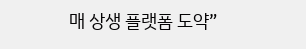매 상생 플랫폼 도약”